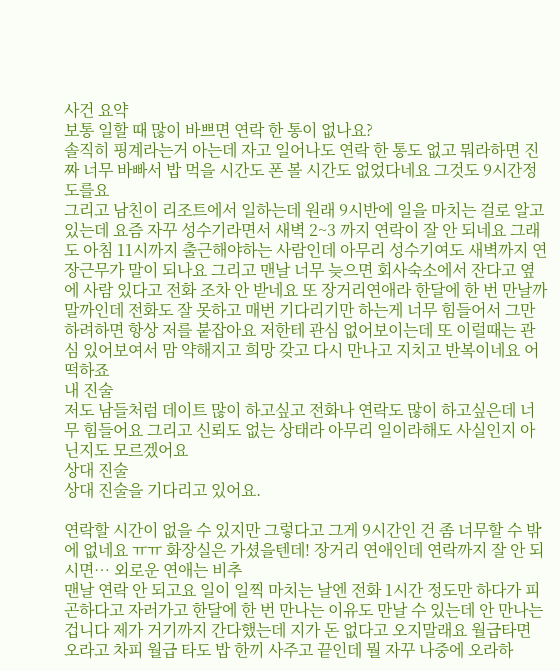사건 요약
보통 일할 때 많이 바쁘면 연락 한 통이 없나요?
솔직히 핑계라는거 아는데 자고 일어나도 연락 한 통도 없고 뭐라하면 진짜 너무 바빠서 밥 먹을 시간도 폰 볼 시간도 없었다네요 그것도 9시간정도를요
그리고 남친이 리조트에서 일하는데 원래 9시반에 일을 마치는 걸로 알고있는데 요즘 자꾸 성수기라면서 새벽 2~3 까지 연락이 잘 안 되네요 그래도 아침 11시까지 출근해야하는 사람인데 아무리 성수기여도 새벽까지 연장근무가 말이 되나요 그리고 맨날 너무 늦으면 회사숙소에서 잔다고 옆에 사람 있다고 전화 조차 안 받네요 또 장거리연애라 한달에 한 번 만날까말까인데 전화도 잘 못하고 매번 기다리기만 하는게 너무 힘들어서 그만하려하면 항상 저를 붙잡아요 저한테 관심 없어보이는데 또 이럴때는 관심 있어보여서 맘 약해지고 희망 갖고 다시 만나고 지치고 반복이네요 어떡하죠
내 진술
저도 남들처럼 데이트 많이 하고싶고 전화나 연락도 많이 하고싶은데 너무 힘들어요 그리고 신뢰도 없는 상태라 아무리 일이라해도 사실인지 아닌지도 모르겠어요
상대 진술
상대 진술을 기다리고 있어요.

연락할 시간이 없을 수 있지만 그렇다고 그게 9시간인 건 좀 너무할 수 밖에 없네요 ㅠㅠ 화장실은 가셨을텐데! 장거리 연애인데 연락까지 잘 안 되시면… 외로운 연애는 비추
맨날 연락 안 되고요 일이 일찍 마치는 날엔 전화 1시간 정도만 하다가 피곤하다고 자러가고 한달에 한 번 만나는 이유도 만날 수 있는데 안 만나는겁니다 제가 거기까지 간다했는데 지가 돈 없다고 오지말래요 월급타면 오라고 차피 월급 타도 밥 한끼 사주고 끝인데 뭘 자꾸 나중에 오라하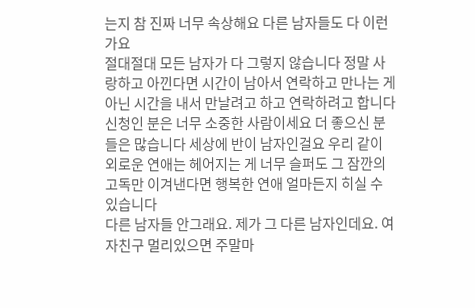는지 참 진짜 너무 속상해요 다른 남자들도 다 이런가요
절대절대 모든 남자가 다 그렇지 않습니다 정말 사랑하고 아낀다면 시간이 남아서 연락하고 만나는 게 아닌 시간을 내서 만날려고 하고 연락하려고 합니다 신청인 분은 너무 소중한 사람이세요 더 좋으신 분들은 많습니다 세상에 반이 남자인걸요 우리 같이 외로운 연애는 헤어지는 게 너무 슬퍼도 그 잠깐의 고독만 이겨낸다면 행복한 연애 얼마든지 히실 수 있습니다
다른 남자들 안그래요. 제가 그 다른 남자인데요. 여자친구 멀리있으면 주말마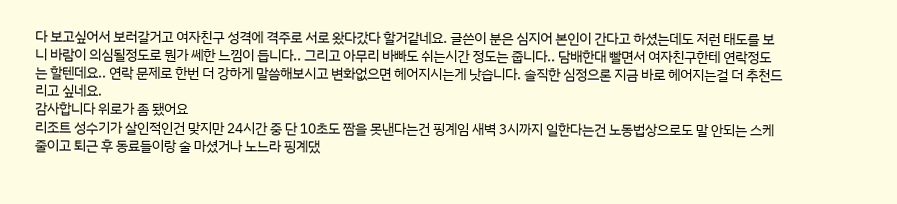다 보고싶어서 보러갈거고 여자친구 성격에 격주로 서로 왔다갔다 할거같네요. 글쓴이 분은 심지어 본인이 간다고 하셨는데도 저런 태도를 보니 바람이 의심될정도로 뭔가 쎄한 느낌이 듭니다.. 그리고 아무리 바빠도 쉬는시간 정도는 줍니다.. 담배한대 빨면서 여자친구한테 연락정도는 할텐데요.. 연락 문제로 한번 더 강하게 말씀해보시고 변화없으면 헤어지시는게 낫습니다. 솔직한 심정으론 지금 바로 헤어지는걸 더 추천드리고 싶네요.
감사합니다 위로가 좀 됐어요
리조트 성수기가 살인적인건 맞지만 24시간 중 단 10초도 짬을 못낸다는건 핑계임 새벽 3시까지 일한다는건 노동법상으로도 말 안되는 스케줄이고 퇴근 후 동료들이랑 술 마셨거나 노느라 핑계댔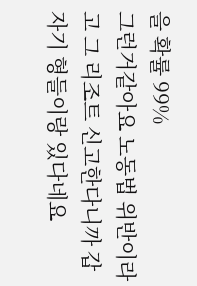을 확률 99%
그런거같아요 노동법 위반이라고 그 리조트 신고한다니까 갑자기 형들이랑 있다네요